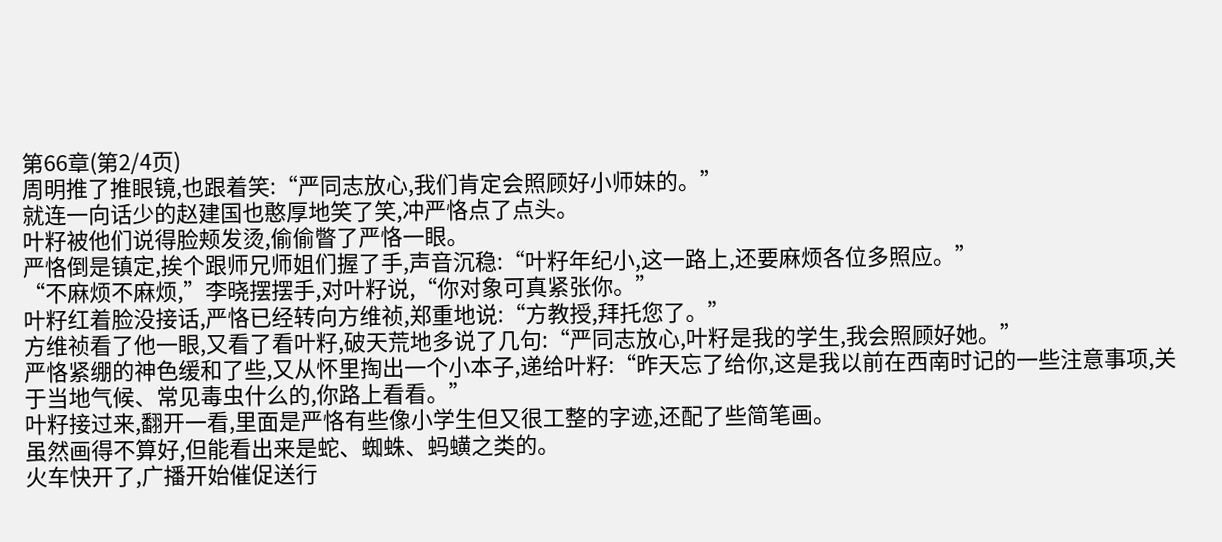第66章(第2/4页)
周明推了推眼镜,也跟着笑:“严同志放心,我们肯定会照顾好小师妹的。”
就连一向话少的赵建国也憨厚地笑了笑,冲严恪点了点头。
叶籽被他们说得脸颊发烫,偷偷瞥了严恪一眼。
严恪倒是镇定,挨个跟师兄师姐们握了手,声音沉稳:“叶籽年纪小,这一路上,还要麻烦各位多照应。”
“不麻烦不麻烦,”李晓摆摆手,对叶籽说,“你对象可真紧张你。”
叶籽红着脸没接话,严恪已经转向方维祯,郑重地说:“方教授,拜托您了。”
方维祯看了他一眼,又看了看叶籽,破天荒地多说了几句:“严同志放心,叶籽是我的学生,我会照顾好她。”
严恪紧绷的神色缓和了些,又从怀里掏出一个小本子,递给叶籽:“昨天忘了给你,这是我以前在西南时记的一些注意事项,关于当地气候、常见毒虫什么的,你路上看看。”
叶籽接过来,翻开一看,里面是严恪有些像小学生但又很工整的字迹,还配了些简笔画。
虽然画得不算好,但能看出来是蛇、蜘蛛、蚂蟥之类的。
火车快开了,广播开始催促送行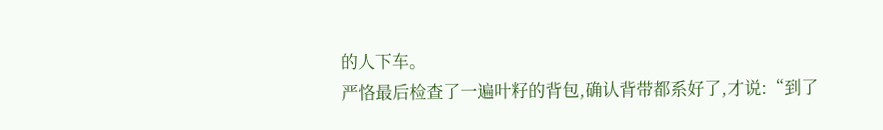的人下车。
严恪最后检查了一遍叶籽的背包,确认背带都系好了,才说:“到了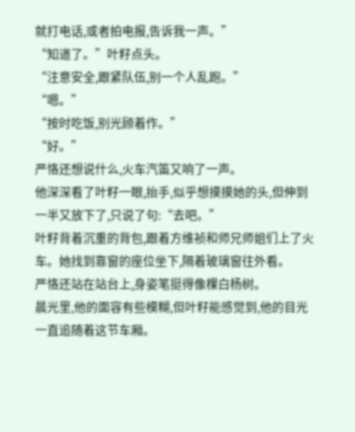就打电话,或者拍电报,告诉我一声。”
“知道了。”叶籽点头。
“注意安全,跟紧队伍,别一个人乱跑。”
“嗯。”
“按时吃饭,别光顾着作。”
“好。”
严恪还想说什么,火车汽笛又响了一声。
他深深看了叶籽一眼,抬手,似乎想摸摸她的头,但伸到一半又放下了,只说了句:“去吧。”
叶籽背着沉重的背包,跟着方维祯和师兄师姐们上了火车。她找到靠窗的座位坐下,隔着玻璃窗往外看。
严恪还站在站台上,身姿笔挺得像棵白杨树。
晨光里,他的面容有些模糊,但叶籽能感觉到,他的目光一直追随着这节车厢。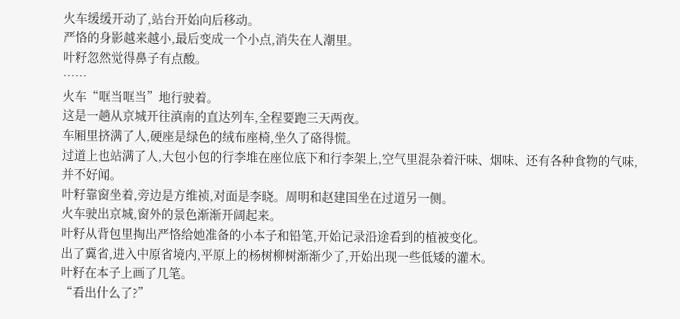火车缓缓开动了,站台开始向后移动。
严恪的身影越来越小,最后变成一个小点,消失在人潮里。
叶籽忽然觉得鼻子有点酸。
……
火车“哐当哐当”地行驶着。
这是一趟从京城开往滇南的直达列车,全程要跑三天两夜。
车厢里挤满了人,硬座是绿色的绒布座椅,坐久了硌得慌。
过道上也站满了人,大包小包的行李堆在座位底下和行李架上,空气里混杂着汗味、烟味、还有各种食物的气味,并不好闻。
叶籽靠窗坐着,旁边是方维祯,对面是李晓。周明和赵建国坐在过道另一侧。
火车驶出京城,窗外的景色渐渐开阔起来。
叶籽从背包里掏出严恪给她准备的小本子和铅笔,开始记录沿途看到的植被变化。
出了冀省,进入中原省境内,平原上的杨树柳树渐渐少了,开始出现一些低矮的灌木。
叶籽在本子上画了几笔。
“看出什么了?”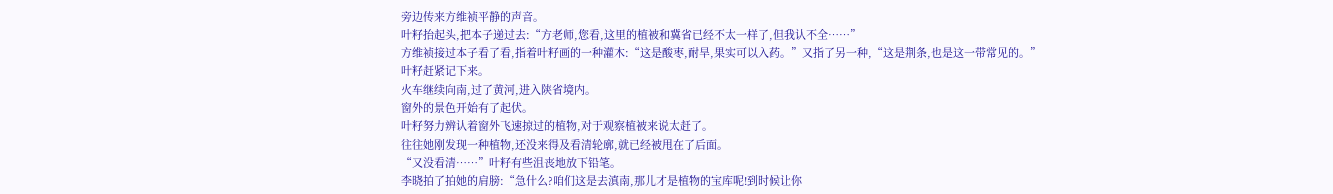旁边传来方维祯平静的声音。
叶籽抬起头,把本子递过去:“方老师,您看,这里的植被和冀省已经不太一样了,但我认不全……”
方维祯接过本子看了看,指着叶籽画的一种灌木:“这是酸枣,耐旱,果实可以入药。”又指了另一种,“这是荆条,也是这一带常见的。”
叶籽赶紧记下来。
火车继续向南,过了黄河,进入陕省境内。
窗外的景色开始有了起伏。
叶籽努力辨认着窗外飞速掠过的植物,对于观察植被来说太赶了。
往往她刚发现一种植物,还没来得及看清轮廓,就已经被甩在了后面。
“又没看清……”叶籽有些沮丧地放下铅笔。
李晓拍了拍她的肩膀:“急什么?咱们这是去滇南,那儿才是植物的宝库呢!到时候让你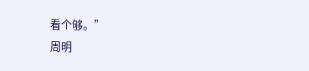看个够。”
周明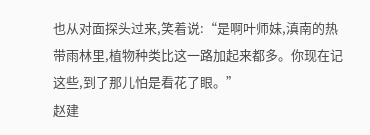也从对面探头过来,笑着说:“是啊叶师妹,滇南的热带雨林里,植物种类比这一路加起来都多。你现在记这些,到了那儿怕是看花了眼。”
赵建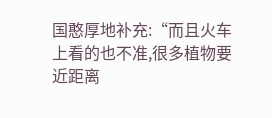国憨厚地补充:“而且火车上看的也不准,很多植物要近距离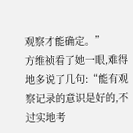观察才能确定。”
方维祯看了她一眼,难得地多说了几句:“能有观察记录的意识是好的,不过实地考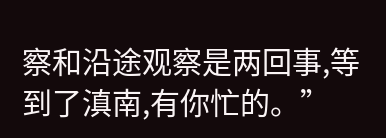察和沿途观察是两回事,等到了滇南,有你忙的。”